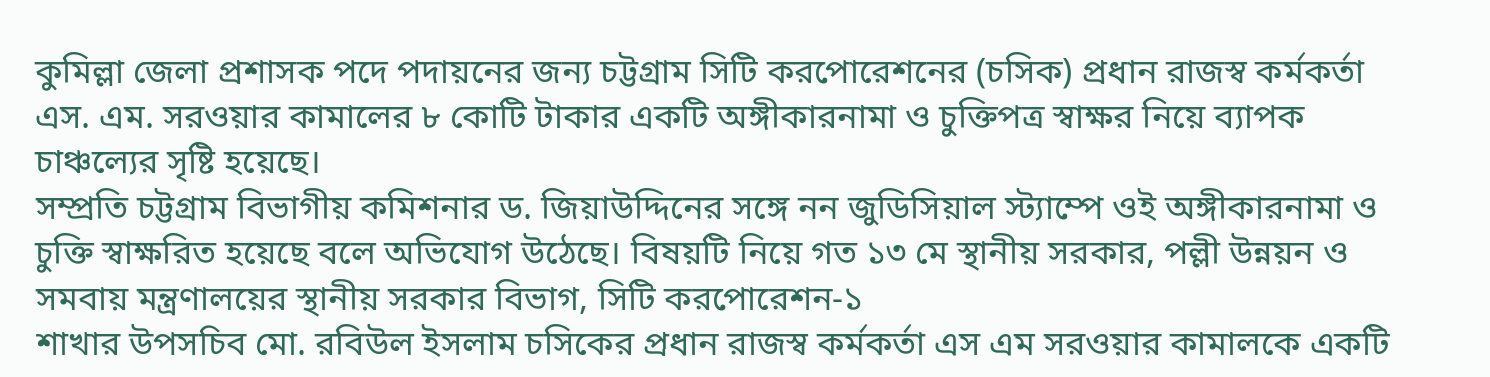কুমিল্লা জেলা প্রশাসক পদে পদায়নের জন্য চট্টগ্রাম সিটি করপোরেশনের (চসিক) প্রধান রাজস্ব কর্মকর্তা এস. এম. সরওয়ার কামালের ৮ কোটি টাকার একটি অঙ্গীকারনামা ও চুক্তিপত্র স্বাক্ষর নিয়ে ব্যাপক চাঞ্চল্যের সৃষ্টি হয়েছে।
সম্প্রতি চট্টগ্রাম বিভাগীয় কমিশনার ড. জিয়াউদ্দিনের সঙ্গে নন জুডিসিয়াল স্ট্যাম্পে ওই অঙ্গীকারনামা ও চুক্তি স্বাক্ষরিত হয়েছে বলে অভিযোগ উঠেছে। বিষয়টি নিয়ে গত ১৩ মে স্থানীয় সরকার, পল্লী উন্নয়ন ও সমবায় মন্ত্রণালয়ের স্থানীয় সরকার বিভাগ, সিটি করপোরেশন-১
শাখার উপসচিব মো. রবিউল ইসলাম চসিকের প্রধান রাজস্ব কর্মকর্তা এস এম সরওয়ার কামালকে একটি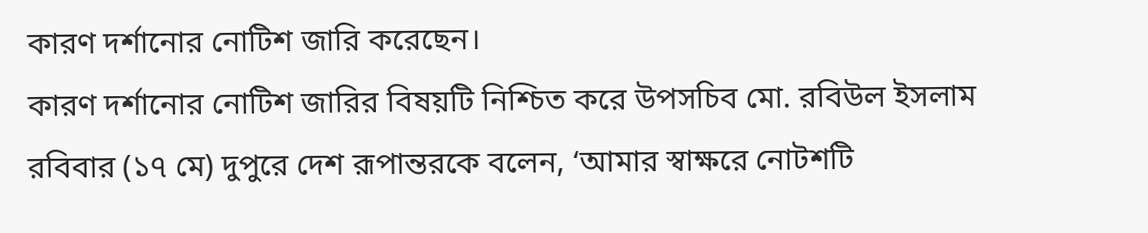কারণ দর্শানোর নোটিশ জারি করেছেন।
কারণ দর্শানোর নোটিশ জারির বিষয়টি নিশ্চিত করে উপসচিব মো. রবিউল ইসলাম রবিবার (১৭ মে) দুপুরে দেশ রূপান্তরকে বলেন, ‘আমার স্বাক্ষরে নোটশটি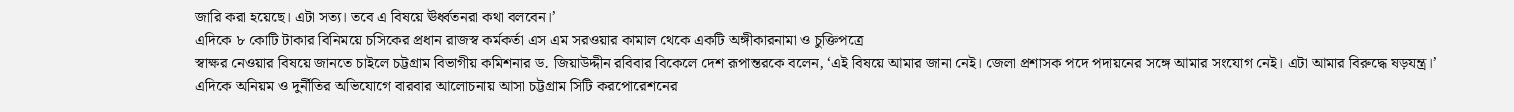জারি করা হয়েছে। এটা সত্য। তবে এ বিষয়ে ঊর্ধ্বতনরা কথা বলবেন।’
এদিকে ৮ কোটি টাকার বিনিময়ে চসিকের প্রধান রাজস্ব কর্মকর্তা এস এম সরওয়ার কামাল থেকে একটি অঙ্গীকারনামা ও চুক্তিপত্রে
স্বাক্ষর নেওয়ার বিষয়ে জানতে চাইলে চট্টগ্রাম বিভাগীয় কমিশনার ড. জিয়াউদ্দীন রবিবার বিকেলে দেশ রূপান্তরকে বলেন, ‘এই বিষয়ে আমার জানা নেই। জেলা প্রশাসক পদে পদায়নের সঙ্গে আমার সংযোগ নেই। এটা আমার বিরুদ্ধে ষড়যন্ত্র।’
এদিকে অনিয়ম ও দুর্নীতির অভিযোগে বারবার আলোচনায় আসা চট্টগ্রাম সিটি করপোরেশনের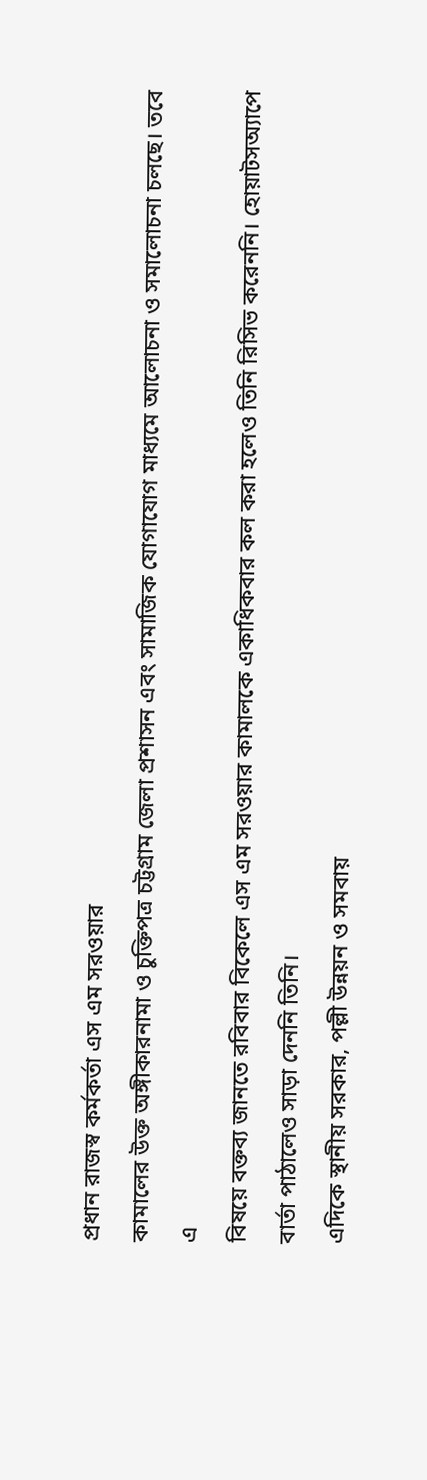প্রধান রাজস্ব কর্মকর্তা এস এম সরওয়ার
কামালের উক্ত অঙ্গীকারনামা ও চুক্তিপত্র চট্টগ্রাম জেলা প্রশাসন এবং সামাজিক যোগাযোগ মাধ্যমে আলোচনা ও সমালোচনা চলছে। তবে এ
বিষয়ে বক্তব্য জানতে রবিবার বিকেলে এস এম সরওয়ার কামালকে একাধিকবার কল করা হলেও তিনি রিসিভ করেননি। হোয়াটসঅ্যাপে বার্তা পাঠালেও সাড়া দেননি তিনি।
এদিকে স্থানীয় সরকার, পল্লী উন্নয়ন ও সমবায়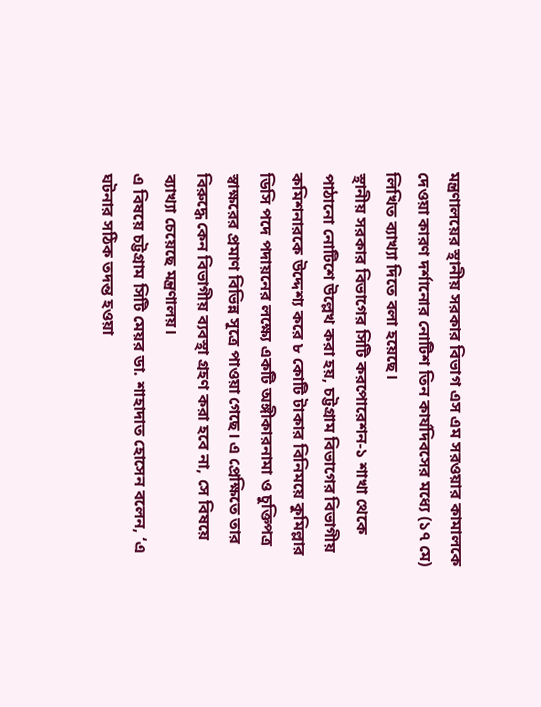মন্ত্রণালয়ের স্থানীয় সরকার বিভাগ এস এম সরওয়ার কামালকে দেওয়া কারণ দর্শানোর নোটিশ তিন কার্যদিবসের মধ্যে (১৭ মে) লিখিত ব্যাখ্যা দিতে বলা হয়েছে।
স্থানীয় সরকার বিভাগের সিটি করপোরেশন-১ শাখা থেকে পাঠানো নোটিশে উল্লেখ করা হয়, চট্টগ্রাম বিভাগের বিভাগীয় কমিশনারকে উদ্দেশ্য করে ৮ কোটি টাকার বিনিময়ে কুমিল্লার ডিসি পদে পদায়নের লক্ষ্যে একটি অঙ্গীকারনামা ও চুক্তিপত্র স্বাক্ষরের প্রমাণ বিভিন্ন সূত্রে পাওয়া গেছে। এ প্রেক্ষিতে তার বিরুদ্ধে কেন বিভাগীয় ব্যবস্থা গ্রহণ করা হবে না, সে বিষয়ে ব্যাখ্যা চেয়েছে মন্ত্রণালয়।
এ বিষয়ে চট্টগ্রাম সিটি মেয়র ডা. শাহাদাত হোসেন বলেন, ‘এ ঘটনার সঠিক তদন্ত হওয়া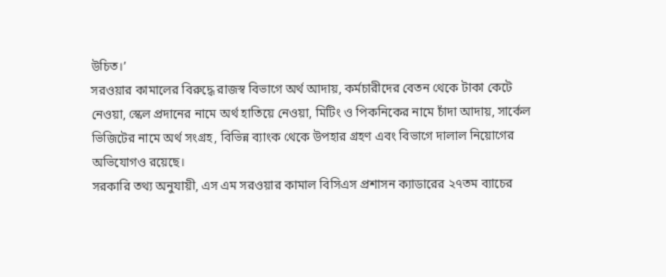উচিত।’
সরওয়ার কামালের বিরুদ্ধে রাজস্ব বিভাগে অর্থ আদায়, কর্মচারীদের বেতন থেকে টাকা কেটে নেওয়া, স্কেল প্রদানের নামে অর্থ হাতিয়ে নেওয়া, মিটিং ও পিকনিকের নামে চাঁদা আদায়, সার্কেল ভিজিটের নামে অর্থ সংগ্রহ, বিভিন্ন ব্যাংক থেকে উপহার গ্রহণ এবং বিভাগে দালাল নিয়োগের অভিযোগও রয়েছে।
সরকারি তথ্য অনুযায়ী, এস এম সরওয়ার কামাল বিসিএস প্রশাসন ক্যাডারের ২৭তম ব্যাচের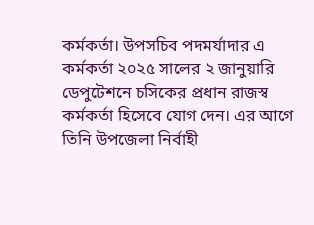কর্মকর্তা। উপসচিব পদমর্যাদার এ কর্মকর্তা ২০২৫ সালের ২ জানুয়ারি ডেপুটেশনে চসিকের প্রধান রাজস্ব কর্মকর্তা হিসেবে যোগ দেন। এর আগে তিনি উপজেলা নির্বাহী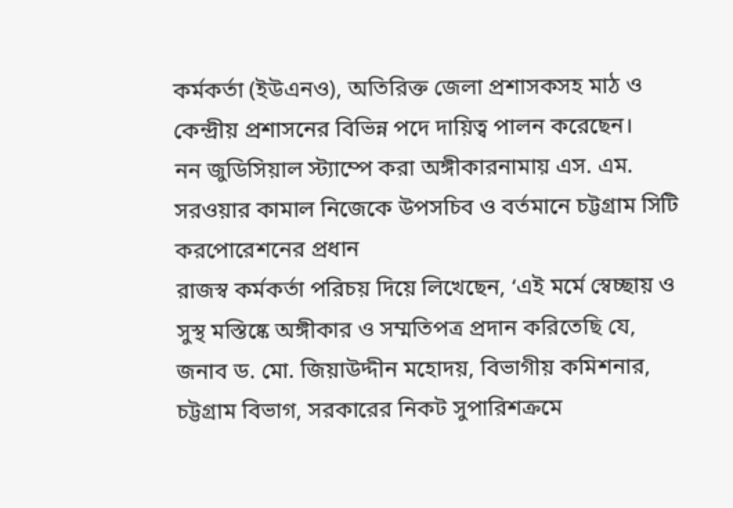কর্মকর্তা (ইউএনও), অতিরিক্ত জেলা প্রশাসকসহ মাঠ ও কেন্দ্রীয় প্রশাসনের বিভিন্ন পদে দায়িত্ব পালন করেছেন।
নন জুডিসিয়াল স্ট্যাম্পে করা অঙ্গীকারনামায় এস. এম. সরওয়ার কামাল নিজেকে উপসচিব ও বর্তমানে চট্টগ্রাম সিটি করপোরেশনের প্রধান
রাজস্ব কর্মকর্তা পরিচয় দিয়ে লিখেছেন, ‘এই মর্মে স্বেচ্ছায় ও সুস্থ মস্তিষ্কে অঙ্গীকার ও সম্মতিপত্র প্রদান করিতেছি যে, জনাব ড. মো. জিয়াউদ্দীন মহোদয়, বিভাগীয় কমিশনার, চট্টগ্রাম বিভাগ, সরকারের নিকট সুপারিশক্রমে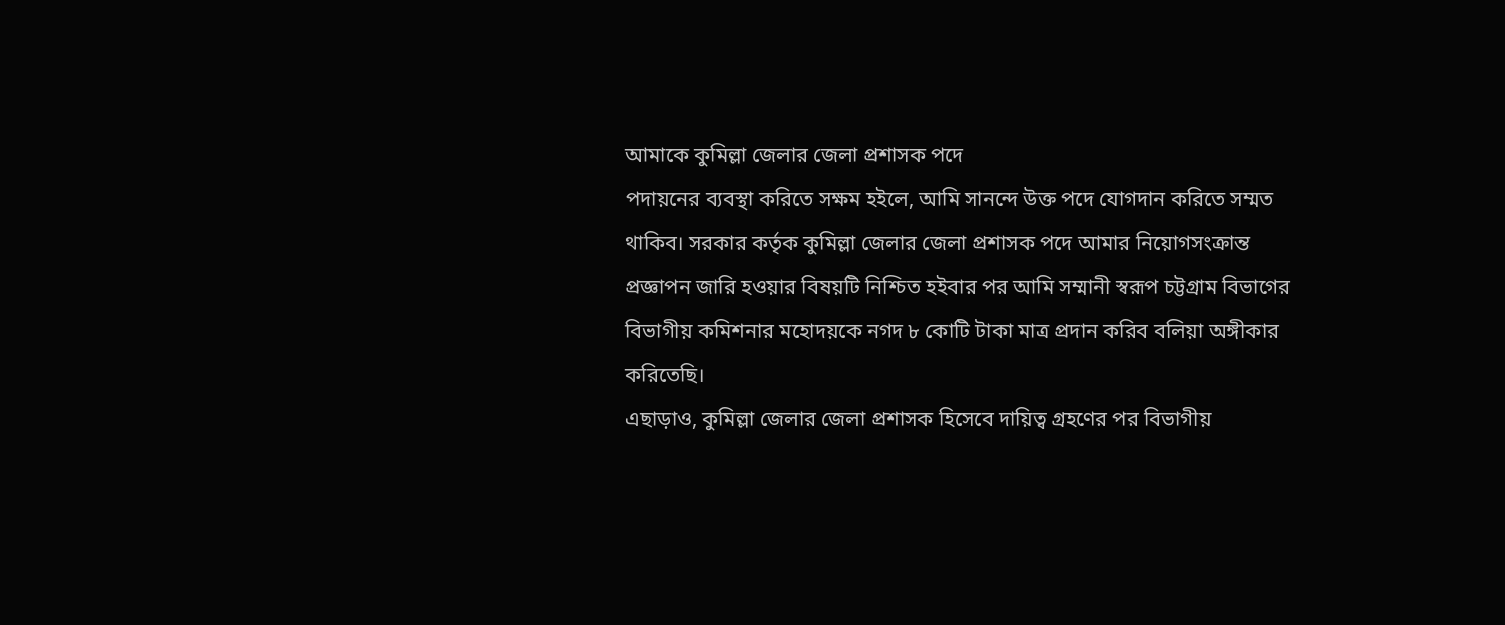আমাকে কুমিল্লা জেলার জেলা প্রশাসক পদে
পদায়নের ব্যবস্থা করিতে সক্ষম হইলে, আমি সানন্দে উক্ত পদে যোগদান করিতে সম্মত থাকিব। সরকার কর্তৃক কুমিল্লা জেলার জেলা প্রশাসক পদে আমার নিয়োগসংক্রান্ত প্রজ্ঞাপন জারি হওয়ার বিষয়টি নিশ্চিত হইবার পর আমি সম্মানী স্বরূপ চট্টগ্রাম বিভাগের বিভাগীয় কমিশনার মহোদয়কে নগদ ৮ কোটি টাকা মাত্র প্রদান করিব বলিয়া অঙ্গীকার করিতেছি।
এছাড়াও, কুমিল্লা জেলার জেলা প্রশাসক হিসেবে দায়িত্ব গ্রহণের পর বিভাগীয়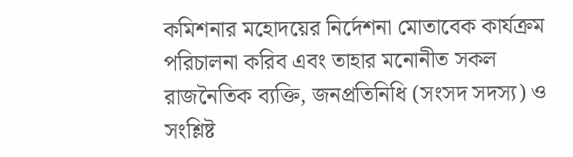কমিশনার মহোদয়ের নির্দেশনা মোতাবেক কার্যক্রম পরিচালনা করিব এবং তাহার মনোনীত সকল রাজনৈতিক ব্যক্তি, জনপ্রতিনিধি (সংসদ সদস্য) ও সংশ্লিষ্ট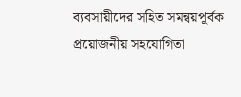ব্যবসায়ীদের সহিত সমন্বয়পূর্বক প্রয়োজনীয় সহযোগিতা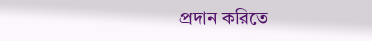প্রদান করিতে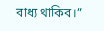বাধ্য থাকিব।”